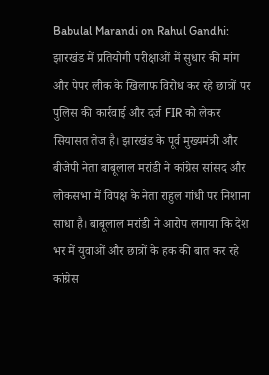Babulal Marandi on Rahul Gandhi: झारखंड में प्रतियोगी परीक्षाओं में सुधार की मांग और पेपर लीक के खिलाफ विरोध कर रहे छात्रों पर पुलिस की कार्रवाई और दर्ज FIR को लेकर सियासत तेज है। झारखंड के पूर्व मुख्यमंत्री और बीजेपी नेता बाबूलाल मरांडी ने कांग्रेस सांसद और लोकसभा में विपक्ष के नेता राहुल गांधी पर निशाना साधा है। बाबूलाल मरांडी ने आरोप लगाया कि देश भर में युवाओं और छात्रों के हक की बात कर रहे कांग्रेस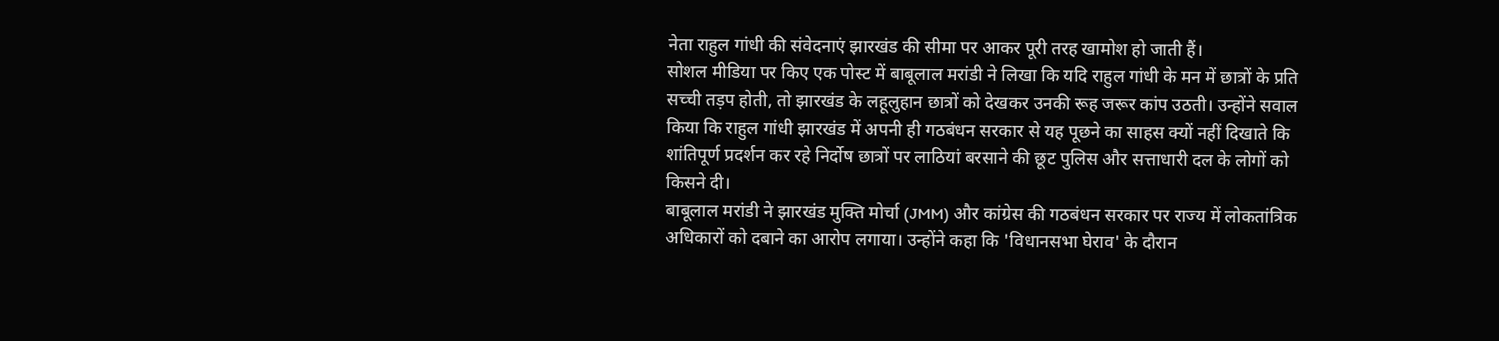नेता राहुल गांधी की संवेदनाएं झारखंड की सीमा पर आकर पूरी तरह खामोश हो जाती हैं।
सोशल मीडिया पर किए एक पोस्ट में बाबूलाल मरांडी ने लिखा कि यदि राहुल गांधी के मन में छात्रों के प्रति सच्ची तड़प होती, तो झारखंड के लहूलुहान छात्रों को देखकर उनकी रूह जरूर कांप उठती। उन्होंने सवाल किया कि राहुल गांधी झारखंड में अपनी ही गठबंधन सरकार से यह पूछने का साहस क्यों नहीं दिखाते कि शांतिपूर्ण प्रदर्शन कर रहे निर्दोष छात्रों पर लाठियां बरसाने की छूट पुलिस और सत्ताधारी दल के लोगों को किसने दी।
बाबूलाल मरांडी ने झारखंड मुक्ति मोर्चा (JMM) और कांग्रेस की गठबंधन सरकार पर राज्य में लोकतांत्रिक अधिकारों को दबाने का आरोप लगाया। उन्होंने कहा कि 'विधानसभा घेराव' के दौरान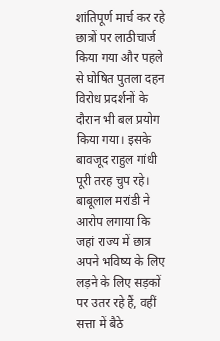शांतिपूर्ण मार्च कर रहे छात्रों पर लाठीचार्ज किया गया और पहले से घोषित पुतला दहन विरोध प्रदर्शनों के दौरान भी बल प्रयोग किया गया। इसके बावजूद राहुल गांधी पूरी तरह चुप रहे।
बाबूलाल मरांडी ने आरोप लगाया कि जहां राज्य में छात्र अपने भविष्य के लिए लड़ने के लिए सड़कों पर उतर रहे हैं, वहीं सत्ता में बैठे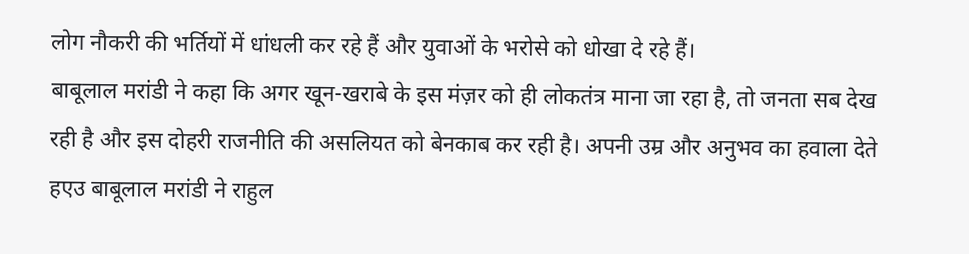लोग नौकरी की भर्तियों में धांधली कर रहे हैं और युवाओं के भरोसे को धोखा दे रहे हैं।
बाबूलाल मरांडी ने कहा कि अगर खून-खराबे के इस मंज़र को ही लोकतंत्र माना जा रहा है, तो जनता सब देख रही है और इस दोहरी राजनीति की असलियत को बेनकाब कर रही है। अपनी उम्र और अनुभव का हवाला देते हएउ बाबूलाल मरांडी ने राहुल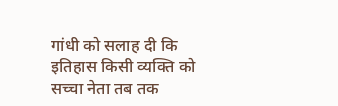गांधी को सलाह दी कि इतिहास किसी व्यक्ति को सच्चा नेता तब तक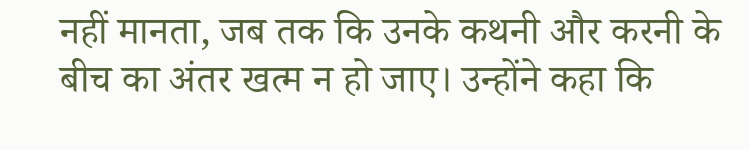नहीं मानता, जब तक कि उनके कथनी और करनी के बीच का अंतर खत्म न हो जाए। उन्होंने कहा कि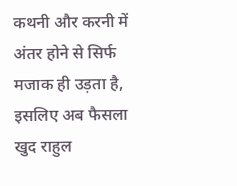कथनी और करनी में अंतर होने से सिर्फ मजाक ही उड़ता है, इसलिए अब फैसला खुद राहुल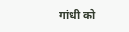गांधी को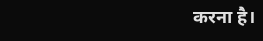करना है।